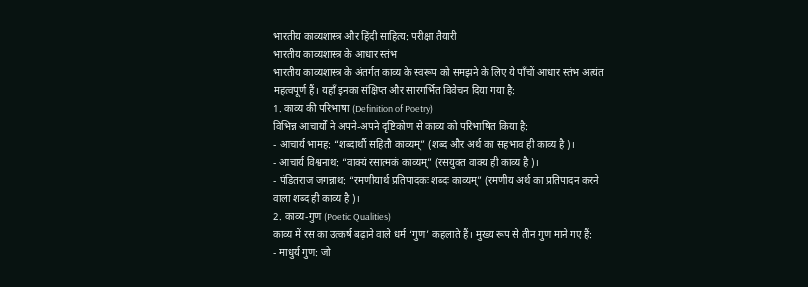भारतीय काव्यशास्त्र और हिंदी साहित्य: परीक्षा तैयारी
भारतीय काव्यशास्त्र के आधार स्तंभ
भारतीय काव्यशास्त्र के अंतर्गत काव्य के स्वरूप को समझने के लिए ये पाँचों आधार स्तंभ अत्यंत महत्वपूर्ण हैं। यहाँ इनका संक्षिप्त और सारगर्भित विवेचन दिया गया है:
1. काव्य की परिभाषा (Definition of Poetry)
विभिन्न आचार्यों ने अपने-अपने दृष्टिकोण से काव्य को परिभाषित किया है:
- आचार्य भामह: “शब्दार्थौ सहितौ काव्यम्” (शब्द और अर्थ का सहभाव ही काव्य है)।
- आचार्य विश्वनाथ: “वाक्यं रसात्मकं काव्यम्” (रसयुक्त वाक्य ही काव्य है)।
- पंडितराज जगन्नाथ: “रमणीयार्थ प्रतिपादकः शब्दः काव्यम्” (रमणीय अर्थ का प्रतिपादन करने वाला शब्द ही काव्य है)।
2. काव्य-गुण (Poetic Qualities)
काव्य में रस का उत्कर्ष बढ़ाने वाले धर्म ‘गुण’ कहलाते हैं। मुख्य रूप से तीन गुण माने गए हैं:
- माधुर्य गुण: जो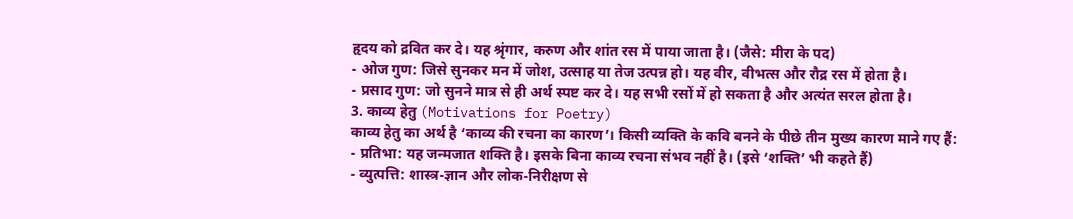हृदय को द्रवित कर दे। यह श्रृंगार, करुण और शांत रस में पाया जाता है। (जैसे: मीरा के पद)
- ओज गुण: जिसे सुनकर मन में जोश, उत्साह या तेज उत्पन्न हो। यह वीर, वीभत्स और रौद्र रस में होता है।
- प्रसाद गुण: जो सुनने मात्र से ही अर्थ स्पष्ट कर दे। यह सभी रसों में हो सकता है और अत्यंत सरल होता है।
3. काव्य हेतु (Motivations for Poetry)
काव्य हेतु का अर्थ है ‘काव्य की रचना का कारण’। किसी व्यक्ति के कवि बनने के पीछे तीन मुख्य कारण माने गए हैं:
- प्रतिभा: यह जन्मजात शक्ति है। इसके बिना काव्य रचना संभव नहीं है। (इसे ‘शक्ति’ भी कहते हैं)
- व्युत्पत्ति: शास्त्र-ज्ञान और लोक-निरीक्षण से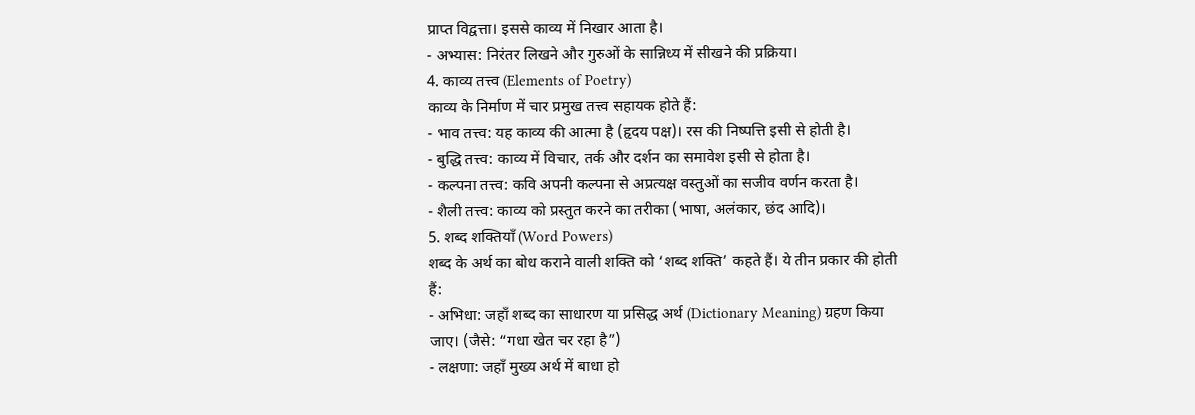प्राप्त विद्वत्ता। इससे काव्य में निखार आता है।
- अभ्यास: निरंतर लिखने और गुरुओं के सान्निध्य में सीखने की प्रक्रिया।
4. काव्य तत्त्व (Elements of Poetry)
काव्य के निर्माण में चार प्रमुख तत्त्व सहायक होते हैं:
- भाव तत्त्व: यह काव्य की आत्मा है (हृदय पक्ष)। रस की निष्पत्ति इसी से होती है।
- बुद्धि तत्त्व: काव्य में विचार, तर्क और दर्शन का समावेश इसी से होता है।
- कल्पना तत्त्व: कवि अपनी कल्पना से अप्रत्यक्ष वस्तुओं का सजीव वर्णन करता है।
- शैली तत्त्व: काव्य को प्रस्तुत करने का तरीका (भाषा, अलंकार, छंद आदि)।
5. शब्द शक्तियाँ (Word Powers)
शब्द के अर्थ का बोध कराने वाली शक्ति को ‘शब्द शक्ति’ कहते हैं। ये तीन प्रकार की होती हैं:
- अभिधा: जहाँ शब्द का साधारण या प्रसिद्ध अर्थ (Dictionary Meaning) ग्रहण किया जाए। (जैसे: “गधा खेत चर रहा है”)
- लक्षणा: जहाँ मुख्य अर्थ में बाधा हो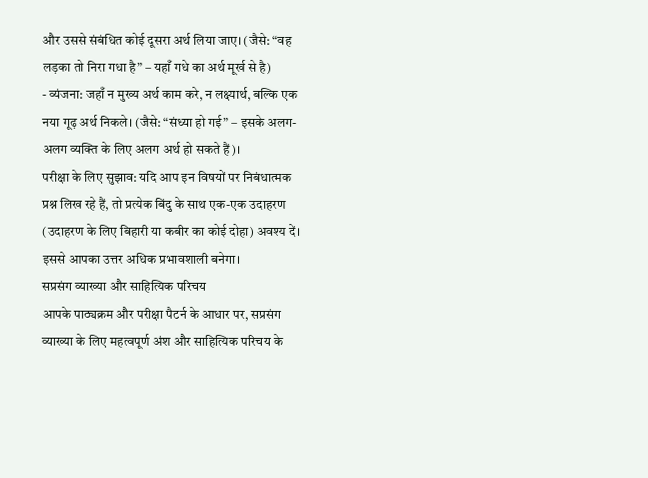और उससे संबंधित कोई दूसरा अर्थ लिया जाए। (जैसे: “वह लड़का तो निरा गधा है” – यहाँ गधे का अर्थ मूर्ख से है)
- व्यंजना: जहाँ न मुख्य अर्थ काम करे, न लक्ष्यार्थ, बल्कि एक नया गूढ़ अर्थ निकले। (जैसे: “संध्या हो गई” – इसके अलग-अलग व्यक्ति के लिए अलग अर्थ हो सकते हैं)।
परीक्षा के लिए सुझाव: यदि आप इन विषयों पर निबंधात्मक प्रश्न लिख रहे हैं, तो प्रत्येक बिंदु के साथ एक-एक उदाहरण (उदाहरण के लिए बिहारी या कबीर का कोई दोहा) अवश्य दें। इससे आपका उत्तर अधिक प्रभावशाली बनेगा।
सप्रसंग व्याख्या और साहित्यिक परिचय
आपके पाठ्यक्रम और परीक्षा पैटर्न के आधार पर, सप्रसंग व्याख्या के लिए महत्वपूर्ण अंश और साहित्यिक परिचय के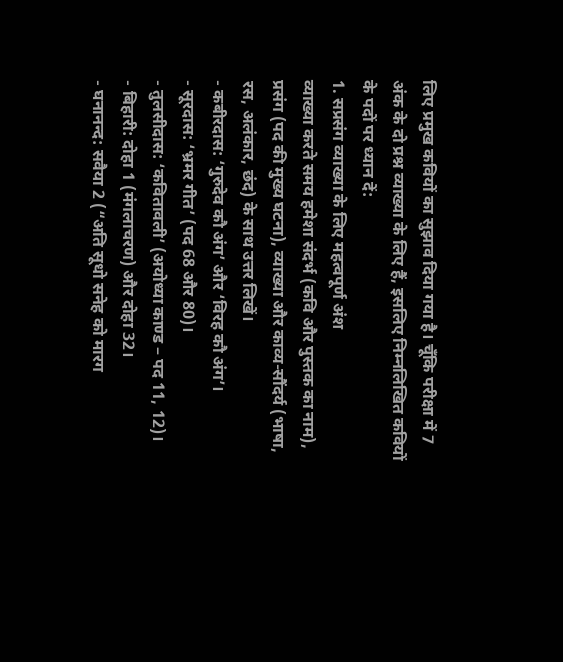लिए प्रमुख कवियों का सुझाव दिया गया है। चूँकि परीक्षा में 7 अंक के दो प्रश्न व्याख्या के लिए हैं, इसलिए निम्नलिखित कवियों के पदों पर ध्यान दें:
1. सप्रसंग व्याख्या के लिए महत्वपूर्ण अंश
व्याख्या करते समय हमेशा संदर्भ (कवि और पुस्तक का नाम), प्रसंग (पद की मुख्य घटना), व्याख्या और काव्य-सौंदर्य (भाषा, रस, अलंकार, छंद) के साथ उत्तर लिखें।
- कबीरदास: ‘गुरुदेव कौ अंग’ और ‘विरह कौ अंग’।
- सूरदास: ‘भ्रमर गीत’ (पद 68 और 80)।
- तुलसीदास: ‘कवितावली’ (अयोध्या काण्ड – पद 11, 12)।
- बिहारी: दोहा 1 (मंगलाचरण) और दोहा 32।
- घनानन्द: सवैया 2 (“अति सूधो सनेह को मारग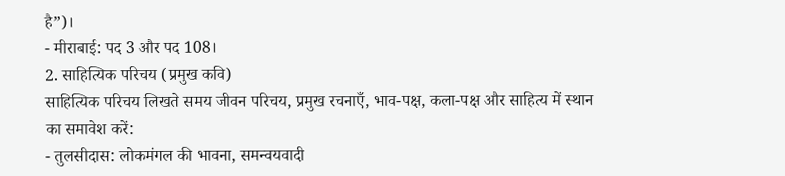है”)।
- मीराबाई: पद 3 और पद 108।
2. साहित्यिक परिचय (प्रमुख कवि)
साहित्यिक परिचय लिखते समय जीवन परिचय, प्रमुख रचनाएँ, भाव-पक्ष, कला-पक्ष और साहित्य में स्थान का समावेश करें:
- तुलसीदास: लोकमंगल की भावना, समन्वयवादी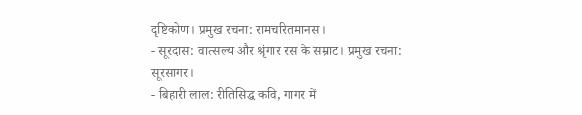दृष्टिकोण। प्रमुख रचना: रामचरितमानस।
- सूरदास: वात्सल्य और श्रृंगार रस के सम्राट। प्रमुख रचना: सूरसागर।
- बिहारी लाल: रीतिसिद्ध कवि, गागर में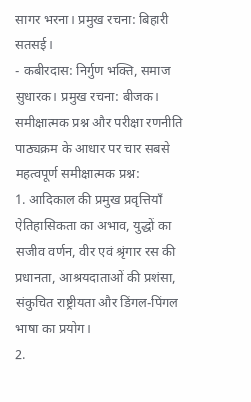सागर भरना। प्रमुख रचना: बिहारी सतसई।
- कबीरदास: निर्गुण भक्ति, समाज सुधारक। प्रमुख रचना: बीजक।
समीक्षात्मक प्रश्न और परीक्षा रणनीति
पाठ्यक्रम के आधार पर चार सबसे महत्वपूर्ण समीक्षात्मक प्रश्न:
1. आदिकाल की प्रमुख प्रवृत्तियाँ
ऐतिहासिकता का अभाव, युद्धों का सजीव वर्णन, वीर एवं श्रृंगार रस की प्रधानता, आश्रयदाताओं की प्रशंसा, संकुचित राष्ट्रीयता और डिंगल-पिंगल भाषा का प्रयोग।
2.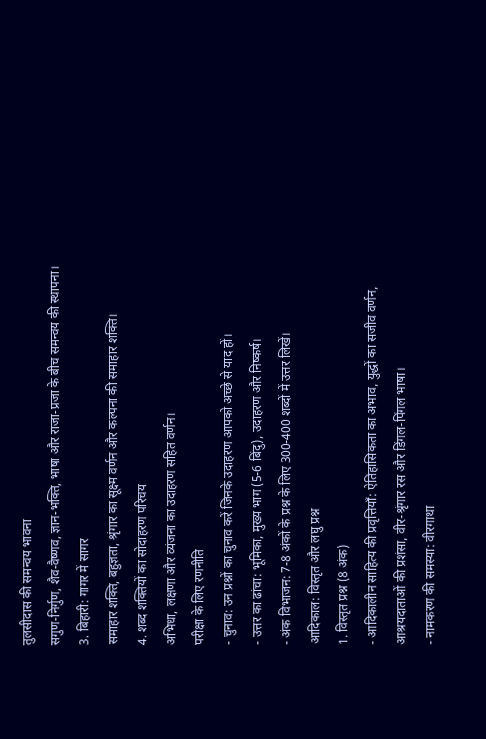तुलसीदास की समन्वय भावना
सगुण-निर्गुण, शैव-वैष्णव, ज्ञान-भक्ति, भाषा और राजा-प्रजा के बीच समन्वय की स्थापना।
3. बिहारी: गागर में सागर
समाहार शक्ति, बहुज्ञता, श्रृंगार का सूक्ष्म वर्णन और कल्पना की समाहार शक्ति।
4. शब्द शक्तियों का सोदाहरण परिचय
अभिधा, लक्षणा और व्यंजना का उदाहरण सहित वर्णन।
परीक्षा के लिए रणनीति
- चुनाव: उन प्रश्नों का चुनाव करें जिनके उदाहरण आपको अच्छे से याद हों।
- उत्तर का ढांचा: भूमिका, मुख्य भाग (5-6 बिंदु), उदाहरण और निष्कर्ष।
- अंक विभाजन: 7-8 अंकों के प्रश्न के लिए 300-400 शब्दों में उत्तर लिखें।
आदिकाल: विस्तृत और लघु प्रश्न
1. विस्तृत प्रश्न (8 अंक)
- आदिकालीन साहित्य की प्रवृत्तियाँ: ऐतिहासिकता का अभाव, युद्धों का सजीव वर्णन, आश्रयदाताओं की प्रशंसा, वीर-श्रृंगार रस और डिंगल-पिंगल भाषा।
- नामकरण की समस्या: वीरगाथा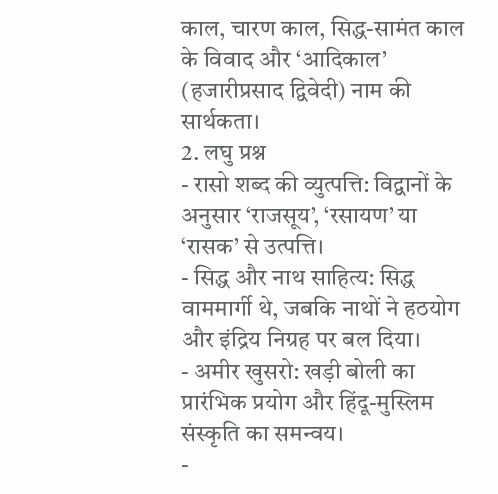काल, चारण काल, सिद्ध-सामंत काल के विवाद और ‘आदिकाल’ (हजारीप्रसाद द्विवेदी) नाम की सार्थकता।
2. लघु प्रश्न
- रासो शब्द की व्युत्पत्ति: विद्वानों के अनुसार ‘राजसूय’, ‘रसायण’ या ‘रासक’ से उत्पत्ति।
- सिद्ध और नाथ साहित्य: सिद्ध वाममार्गी थे, जबकि नाथों ने हठयोग और इंद्रिय निग्रह पर बल दिया।
- अमीर खुसरो: खड़ी बोली का प्रारंभिक प्रयोग और हिंदू-मुस्लिम संस्कृति का समन्वय।
-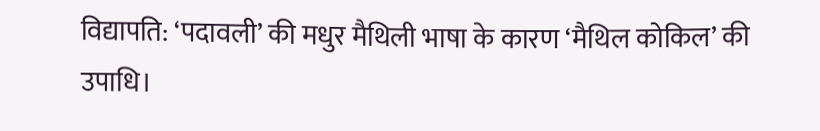विद्यापति: ‘पदावली’ की मधुर मैथिली भाषा के कारण ‘मैथिल कोकिल’ की उपाधि।